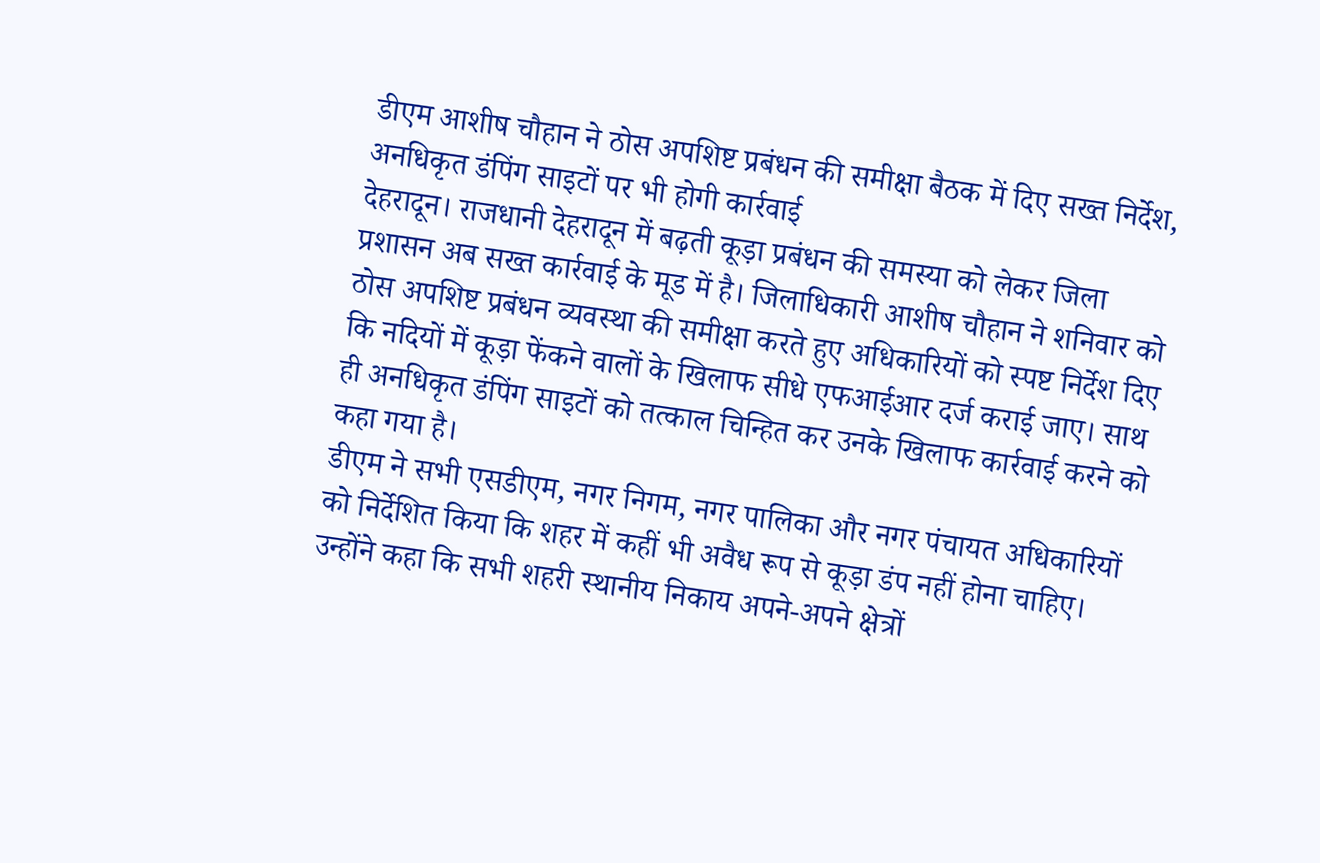डीएम आशीष चौहान ने ठोस अपशिष्ट प्रबंधन की समीक्षा बैठक में दिए सख्त निर्देश, अनधिकृत डंपिंग साइटों पर भी होगी कार्रवाई
देहरादून। राजधानी देहरादून में बढ़ती कूड़ा प्रबंधन की समस्या को लेकर जिला प्रशासन अब सख्त कार्रवाई के मूड में है। जिलाधिकारी आशीष चौहान ने शनिवार को ठोस अपशिष्ट प्रबंधन व्यवस्था की समीक्षा करते हुए अधिकारियों को स्पष्ट निर्देश दिए कि नदियों में कूड़ा फेंकने वालों के खिलाफ सीधे एफआईआर दर्ज कराई जाए। साथ ही अनधिकृत डंपिंग साइटों को तत्काल चिन्हित कर उनके खिलाफ कार्रवाई करने को कहा गया है।
डीएम ने सभी एसडीएम, नगर निगम, नगर पालिका और नगर पंचायत अधिकारियों को निर्देशित किया कि शहर में कहीं भी अवैध रूप से कूड़ा डंप नहीं होना चाहिए। उन्होंने कहा कि सभी शहरी स्थानीय निकाय अपने-अपने क्षेत्रों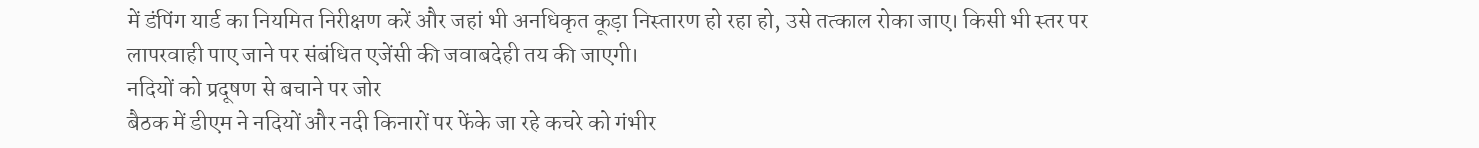में डंपिंग यार्ड का नियमित निरीक्षण करें और जहां भी अनधिकृत कूड़ा निस्तारण हो रहा हो, उसे तत्काल रोका जाए। किसी भी स्तर पर लापरवाही पाए जाने पर संबंधित एजेंसी की जवाबदेही तय की जाएगी।
नदियों को प्रदूषण से बचाने पर जोर
बैठक में डीएम ने नदियों और नदी किनारों पर फेंके जा रहे कचरे को गंभीर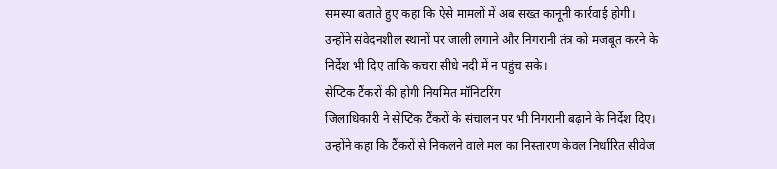समस्या बताते हुए कहा कि ऐसे मामलों में अब सख्त कानूनी कार्रवाई होगी। उन्होंने संवेदनशील स्थानों पर जाली लगाने और निगरानी तंत्र को मजबूत करने के निर्देश भी दिए ताकि कचरा सीधे नदी में न पहुंच सके।
सेप्टिक टैंकरों की होगी नियमित मॉनिटरिंग
जिलाधिकारी ने सेप्टिक टैंकरों के संचालन पर भी निगरानी बढ़ाने के निर्देश दिए। उन्होंने कहा कि टैंकरों से निकलने वाले मल का निस्तारण केवल निर्धारित सीवेज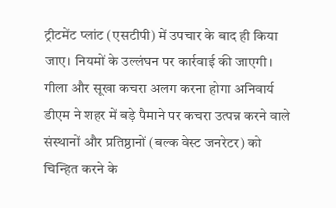ट्रीटमेंट प्लांट (एसटीपी) में उपचार के बाद ही किया जाए। नियमों के उल्लंघन पर कार्रवाई की जाएगी।
गीला और सूखा कचरा अलग करना होगा अनिवार्य
डीएम ने शहर में बड़े पैमाने पर कचरा उत्पन्न करने वाले संस्थानों और प्रतिष्ठानों (बल्क वेस्ट जनरेटर) को चिन्हित करने के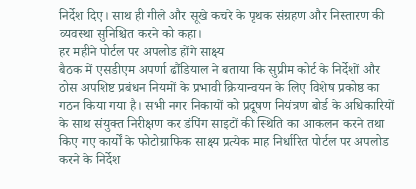निर्देश दिए। साथ ही गीले और सूखे कचरे के पृथक संग्रहण और निस्तारण की व्यवस्था सुनिश्चित करने को कहा।
हर महीने पोर्टल पर अपलोड होंगे साक्ष्य
बैठक में एसडीएम अपर्णा ढौंडियाल ने बताया कि सुप्रीम कोर्ट के निर्देशों और ठोस अपशिष्ट प्रबंधन नियमों के प्रभावी क्रियान्वयन के लिए विशेष प्रकोष्ठ का गठन किया गया है। सभी नगर निकायों को प्रदूषण नियंत्रण बोर्ड के अधिकारियों के साथ संयुक्त निरीक्षण कर डंपिंग साइटों की स्थिति का आकलन करने तथा किए गए कार्यों के फोटोग्राफिक साक्ष्य प्रत्येक माह निर्धारित पोर्टल पर अपलोड करने के निर्देश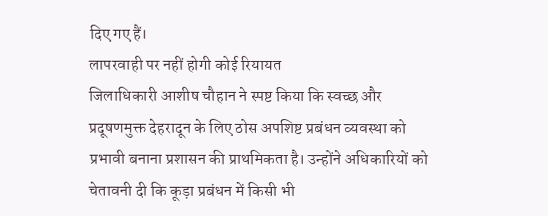दिए गए हैं।
लापरवाही पर नहीं होगी कोई रियायत
जिलाधिकारी आशीष चौहान ने स्पष्ट किया कि स्वच्छ और प्रदूषणमुक्त देहरादून के लिए ठोस अपशिष्ट प्रबंधन व्यवस्था को प्रभावी बनाना प्रशासन की प्राथमिकता है। उन्होंने अधिकारियों को चेतावनी दी कि कूड़ा प्रबंधन में किसी भी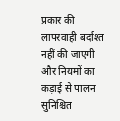प्रकार की लापरवाही बर्दाश्त नहीं की जाएगी और नियमों का कड़ाई से पालन सुनिश्चित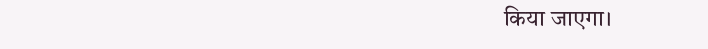किया जाएगा।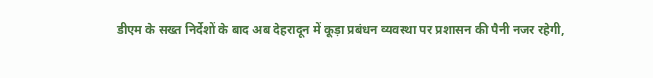डीएम के सख्त निर्देशों के बाद अब देहरादून में कूड़ा प्रबंधन व्यवस्था पर प्रशासन की पैनी नजर रहेगी,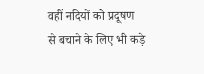वहीं नदियों को प्रदूषण से बचाने के लिए भी कड़े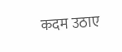कदम उठाए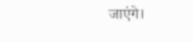जाएंगे।